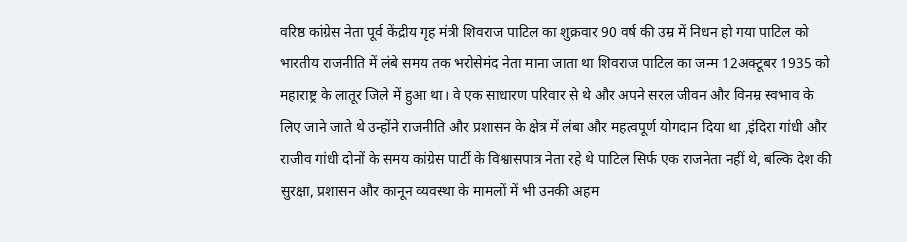वरिष्ठ कांग्रेस नेता पूर्व केंद्रीय गृह मंत्री शिवराज पाटिल का शुक्रवार 90 वर्ष की उम्र में निधन हो गया पाटिल को भारतीय राजनीति में लंबे समय तक भरोसेमंद नेता माना जाता था शिवराज पाटिल का जन्म 12अक्टूबर 1935 को महाराष्ट्र के लातूर जिले में हुआ था। वे एक साधारण परिवार से थे और अपने सरल जीवन और विनम्र स्वभाव के लिए जाने जाते थे उन्होंने राजनीति और प्रशासन के क्षेत्र में लंबा और महत्वपूर्ण योगदान दिया था ,इंदिरा गांधी और राजीव गांधी दोनों के समय कांग्रेस पार्टी के विश्वासपात्र नेता रहे थे पाटिल सिर्फ एक राजनेता नहीं थे, बल्कि देश की सुरक्षा, प्रशासन और कानून व्यवस्था के मामलों में भी उनकी अहम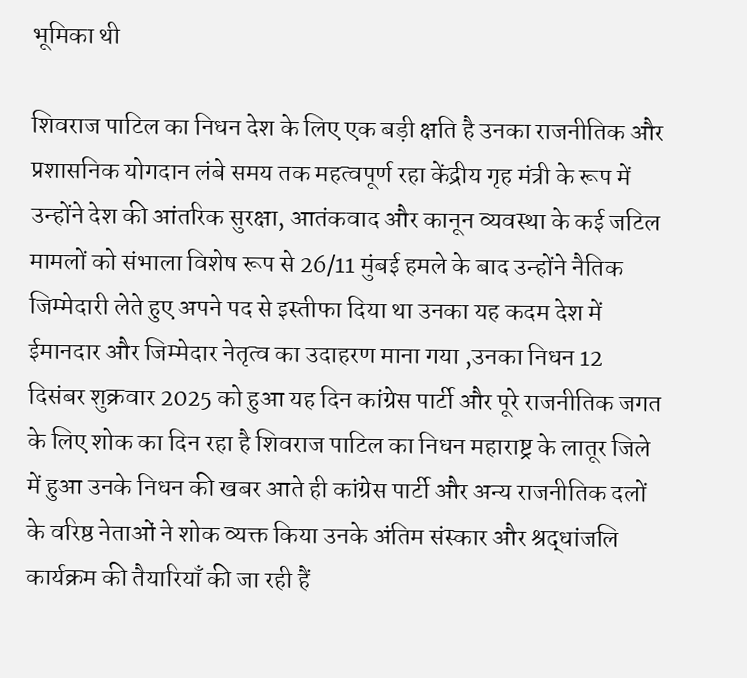भूमिका थी

शिवराज पाटिल का निधन देश के लिए एक बड़ी क्षति है उनका राजनीतिक और प्रशासनिक योगदान लंबे समय तक महत्वपूर्ण रहा केंद्रीय गृह मंत्री के रूप में उन्होंने देश की आंतरिक सुरक्षा, आतंकवाद और कानून व्यवस्था के कई जटिल मामलों को संभाला विशेष रूप से 26/11 मुंबई हमले के बाद उन्होंने नैतिक जिम्मेदारी लेते हुए अपने पद से इस्तीफा दिया था उनका यह कदम देश में ईमानदार और जिम्मेदार नेतृत्व का उदाहरण माना गया ,उनका निधन 12 दिसंबर शुक्रवार 2025 को हुआ यह दिन कांग्रेस पार्टी और पूरे राजनीतिक जगत के लिए शोक का दिन रहा है शिवराज पाटिल का निधन महाराष्ट्र के लातूर जिले में हुआ उनके निधन की खबर आते ही कांग्रेस पार्टी और अन्य राजनीतिक दलों के वरिष्ठ नेताओं ने शोक व्यक्त किया उनके अंतिम संस्कार और श्रद्धांजलि कार्यक्रम की तैयारियाँ की जा रही हैं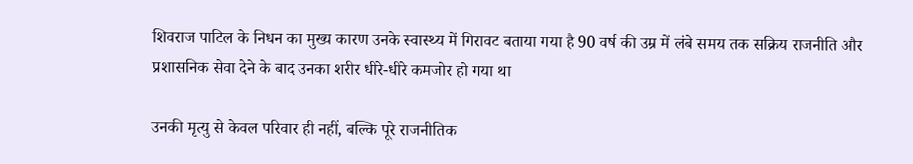शिवराज पाटिल के निधन का मुख्य कारण उनके स्वास्थ्य में गिरावट बताया गया है 90 वर्ष की उम्र में लंबे समय तक सक्रिय राजनीति और प्रशासनिक सेवा देने के बाद उनका शरीर धीरे-धीरे कमजोर हो गया था

उनकी मृत्यु से केवल परिवार ही नहीं, बल्कि पूरे राजनीतिक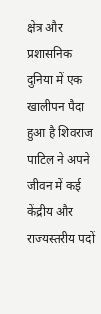क्षेत्र और प्रशासनिक दुनिया में एक खालीपन पैदा हुआ है शिवराज पाटिल ने अपने जीवन में कई केंद्रीय और राज्यस्तरीय पदों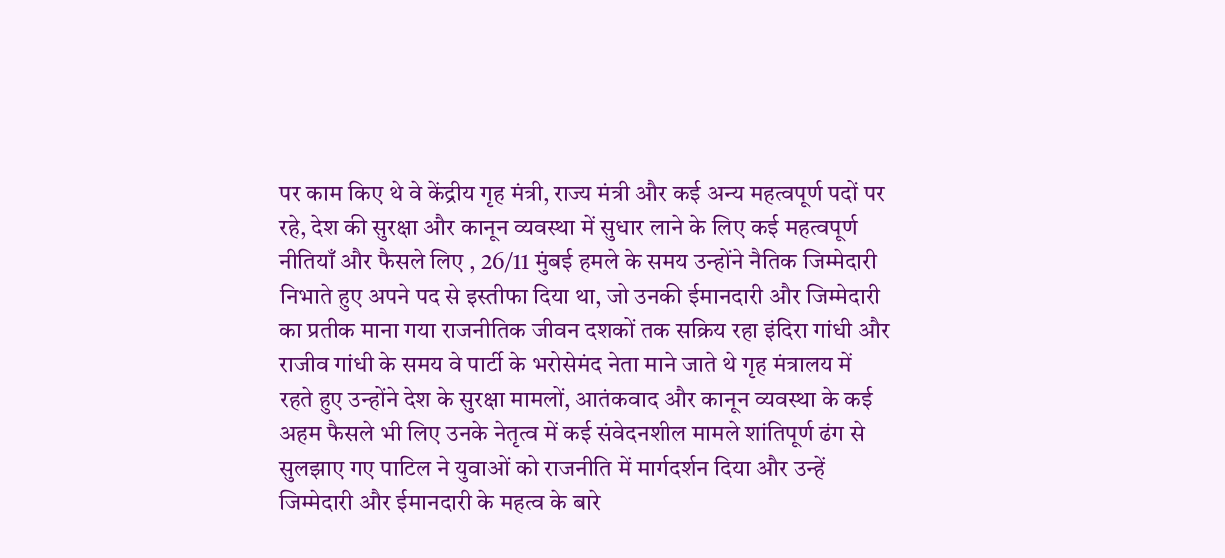पर काम किए थे वे केंद्रीय गृह मंत्री, राज्य मंत्री और कई अन्य महत्वपूर्ण पदों पर रहे, देश की सुरक्षा और कानून व्यवस्था में सुधार लाने के लिए कई महत्वपूर्ण नीतियाँ और फैसले लिए , 26/11 मुंबई हमले के समय उन्होंने नैतिक जिम्मेदारी निभाते हुए अपने पद से इस्तीफा दिया था, जो उनकी ईमानदारी और जिम्मेदारी का प्रतीक माना गया राजनीतिक जीवन दशकों तक सक्रिय रहा इंदिरा गांधी और राजीव गांधी के समय वे पार्टी के भरोसेमंद नेता माने जाते थे गृह मंत्रालय में रहते हुए उन्होंने देश के सुरक्षा मामलों, आतंकवाद और कानून व्यवस्था के कई अहम फैसले भी लिए उनके नेतृत्व में कई संवेदनशील मामले शांतिपूर्ण ढंग से सुलझाए गए पाटिल ने युवाओं को राजनीति में मार्गदर्शन दिया और उन्हें जिम्मेदारी और ईमानदारी के महत्व के बारे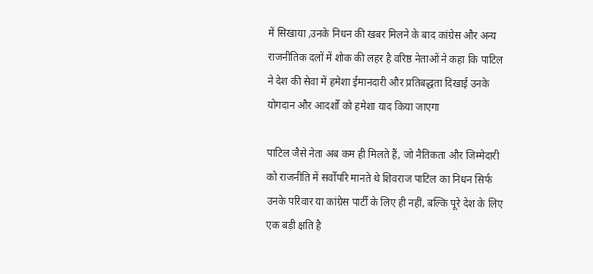में सिखाया ,उनके निधन की खबर मिलने के बाद कांग्रेस और अन्य राजनीतिक दलों में शोक की लहर है वरिष्ठ नेताओं ने कहा कि पाटिल ने देश की सेवा में हमेशा ईमानदारी और प्रतिबद्धता दिखाई उनके योगदान और आदर्शों को हमेशा याद किया जाएगा

पाटिल जैसे नेता अब कम ही मिलते हैं, जो नैतिकता और जिम्मेदारी को राजनीति में सर्वोपरि मानते थे शिवराज पाटिल का निधन सिर्फ उनके परिवार या कांग्रेस पार्टी के लिए ही नहीं, बल्कि पूरे देश के लिए एक बड़ी क्षति है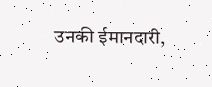उनकी ईमानदारी,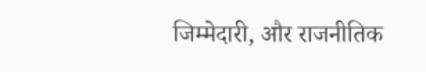जिम्मेदारी, और राजनीतिक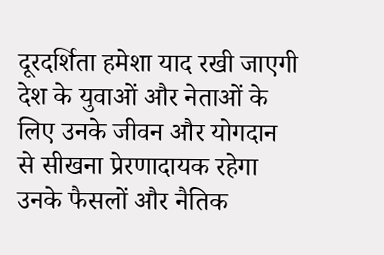दूरदर्शिता हमेशा याद रखी जाएगी देश के युवाओं और नेताओं के लिए उनके जीवन और योगदान से सीखना प्रेरणादायक रहेगा उनके फैसलों और नैतिक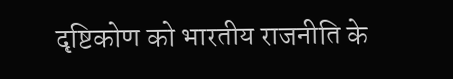दृष्टिकोण को भारतीय राजनीति के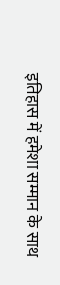इतिहास में हमेशा सम्मान के साथ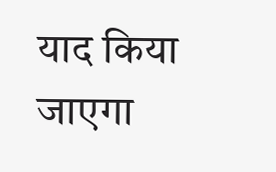याद किया जाएगा